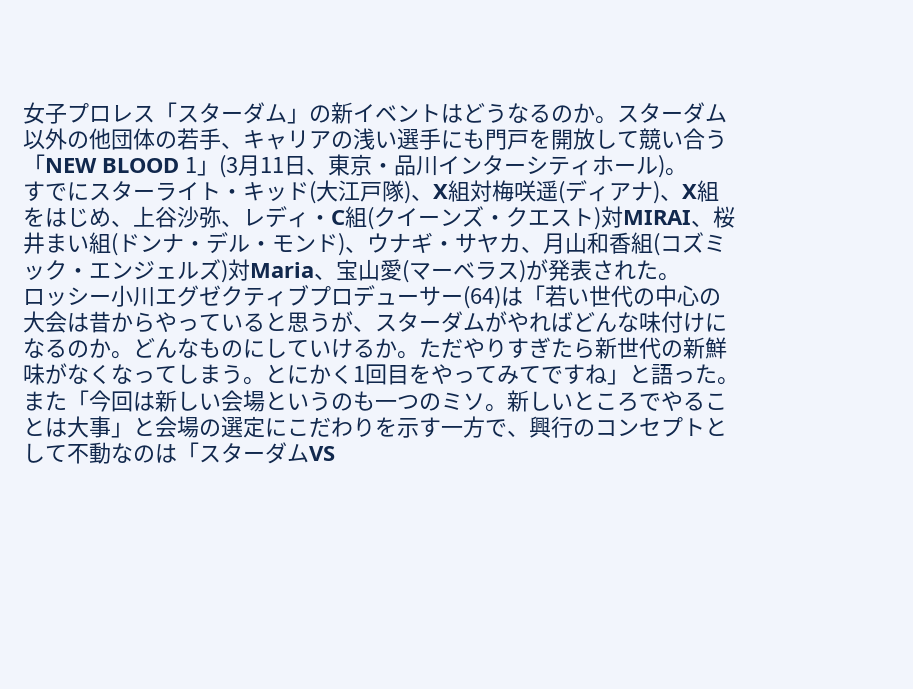女子プロレス「スターダム」の新イベントはどうなるのか。スターダム以外の他団体の若手、キャリアの浅い選手にも門戸を開放して競い合う「NEW BLOOD 1」(3月11日、東京・品川インターシティホール)。
すでにスターライト・キッド(大江戸隊)、X組対梅咲遥(ディアナ)、X組をはじめ、上谷沙弥、レディ・C組(クイーンズ・クエスト)対MIRAI、桜井まい組(ドンナ・デル・モンド)、ウナギ・サヤカ、月山和香組(コズミック・エンジェルズ)対Maria、宝山愛(マーベラス)が発表された。
ロッシー小川エグゼクティブプロデューサー(64)は「若い世代の中心の大会は昔からやっていると思うが、スターダムがやればどんな味付けになるのか。どんなものにしていけるか。ただやりすぎたら新世代の新鮮味がなくなってしまう。とにかく1回目をやってみてですね」と語った。
また「今回は新しい会場というのも一つのミソ。新しいところでやることは大事」と会場の選定にこだわりを示す一方で、興行のコンセプトとして不動なのは「スターダムVS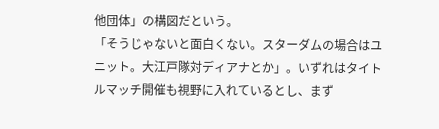他団体」の構図だという。
「そうじゃないと面白くない。スターダムの場合はユニット。大江戸隊対ディアナとか」。いずれはタイトルマッチ開催も視野に入れているとし、まず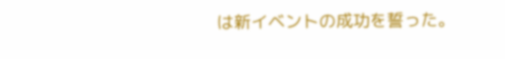は新イベントの成功を誓った。